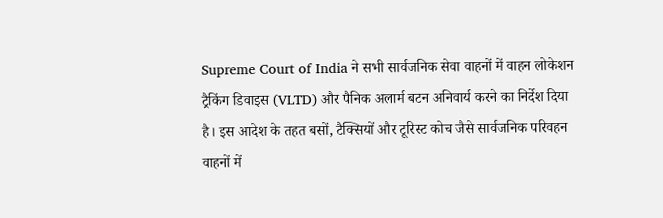Supreme Court of India ने सभी सार्वजनिक सेवा वाहनों में वाहन लोकेशन ट्रैकिंग डिवाइस (VLTD) और पैनिक अलार्म बटन अनिवार्य करने का निर्देश दिया है। इस आदेश के तहत बसों, टैक्सियों और टूरिस्ट कोच जैसे सार्वजनिक परिवहन वाहनों में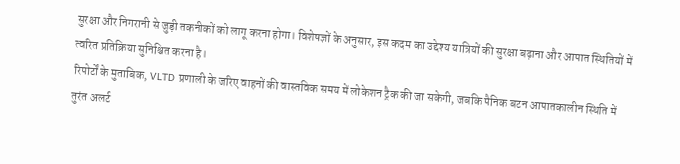सुरक्षा और निगरानी से जुड़ी तकनीकों को लागू करना होगा। विशेषज्ञों के अनुसार, इस कदम का उद्देश्य यात्रियों की सुरक्षा बढ़ाना और आपात स्थितियों में त्वरित प्रतिक्रिया सुनिश्चित करना है।
रिपोर्टों के मुताबिक, VLTD प्रणाली के जरिए वाहनों की वास्तविक समय में लोकेशन ट्रैक की जा सकेगी, जबकि पैनिक बटन आपातकालीन स्थिति में तुरंत अलर्ट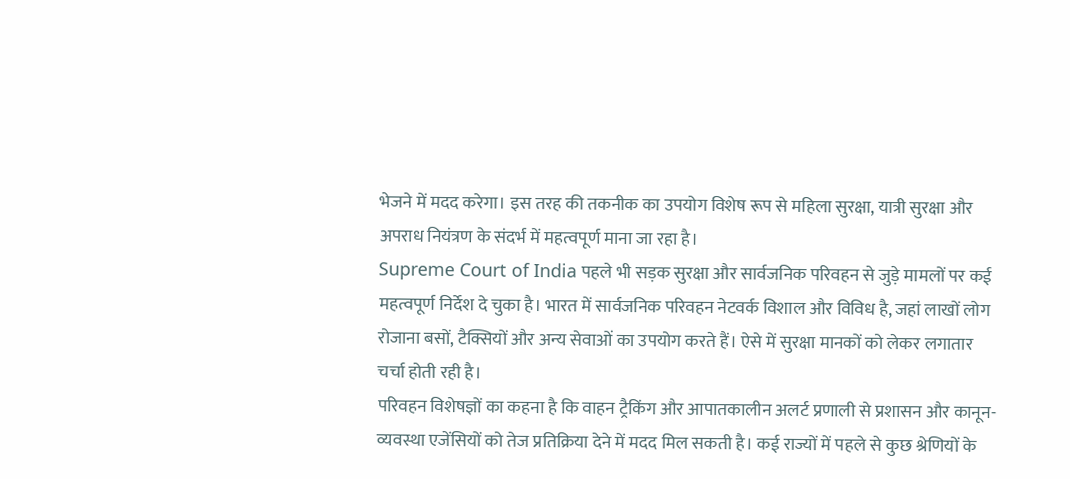भेजने में मदद करेगा। इस तरह की तकनीक का उपयोग विशेष रूप से महिला सुरक्षा, यात्री सुरक्षा और अपराध नियंत्रण के संदर्भ में महत्वपूर्ण माना जा रहा है।
Supreme Court of India पहले भी सड़क सुरक्षा और सार्वजनिक परिवहन से जुड़े मामलों पर कई महत्वपूर्ण निर्देश दे चुका है। भारत में सार्वजनिक परिवहन नेटवर्क विशाल और विविध है, जहां लाखों लोग रोजाना बसों, टैक्सियों और अन्य सेवाओं का उपयोग करते हैं। ऐसे में सुरक्षा मानकों को लेकर लगातार चर्चा होती रही है।
परिवहन विशेषज्ञों का कहना है कि वाहन ट्रैकिंग और आपातकालीन अलर्ट प्रणाली से प्रशासन और कानून-व्यवस्था एजेंसियों को तेज प्रतिक्रिया देने में मदद मिल सकती है। कई राज्यों में पहले से कुछ श्रेणियों के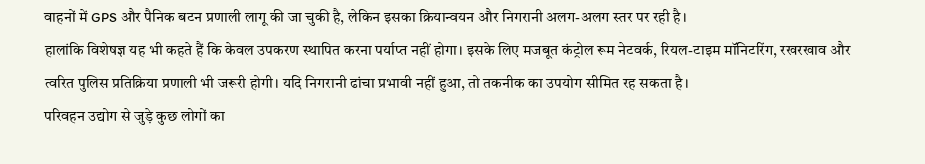वाहनों में GPS और पैनिक बटन प्रणाली लागू की जा चुकी है, लेकिन इसका क्रियान्वयन और निगरानी अलग-अलग स्तर पर रही है।
हालांकि विशेषज्ञ यह भी कहते हैं कि केवल उपकरण स्थापित करना पर्याप्त नहीं होगा। इसके लिए मजबूत कंट्रोल रूम नेटवर्क, रियल-टाइम मॉनिटरिंग, रखरखाव और त्वरित पुलिस प्रतिक्रिया प्रणाली भी जरूरी होगी। यदि निगरानी ढांचा प्रभावी नहीं हुआ, तो तकनीक का उपयोग सीमित रह सकता है।
परिवहन उद्योग से जुड़े कुछ लोगों का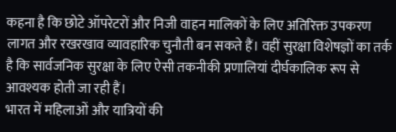कहना है कि छोटे ऑपरेटरों और निजी वाहन मालिकों के लिए अतिरिक्त उपकरण लागत और रखरखाव व्यावहारिक चुनौती बन सकते हैं। वहीं सुरक्षा विशेषज्ञों का तर्क है कि सार्वजनिक सुरक्षा के लिए ऐसी तकनीकी प्रणालियां दीर्घकालिक रूप से आवश्यक होती जा रही हैं।
भारत में महिलाओं और यात्रियों की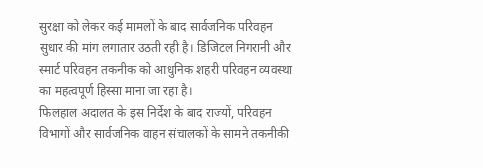सुरक्षा को लेकर कई मामलों के बाद सार्वजनिक परिवहन सुधार की मांग लगातार उठती रही है। डिजिटल निगरानी और स्मार्ट परिवहन तकनीक को आधुनिक शहरी परिवहन व्यवस्था का महत्वपूर्ण हिस्सा माना जा रहा है।
फिलहाल अदालत के इस निर्देश के बाद राज्यों, परिवहन विभागों और सार्वजनिक वाहन संचालकों के सामने तकनीकी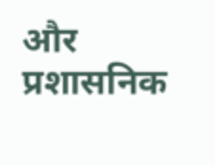और प्रशासनिक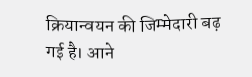क्रियान्वयन की जिम्मेदारी बढ़ गई है। आने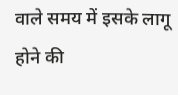वाले समय में इसके लागू होने की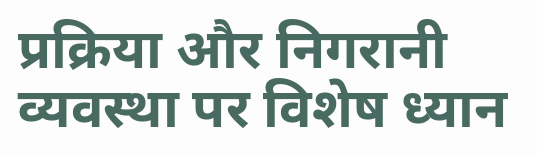प्रक्रिया और निगरानी व्यवस्था पर विशेष ध्यान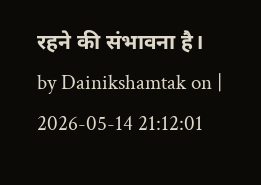रहने की संभावना है।
by Dainikshamtak on | 2026-05-14 21:12:01